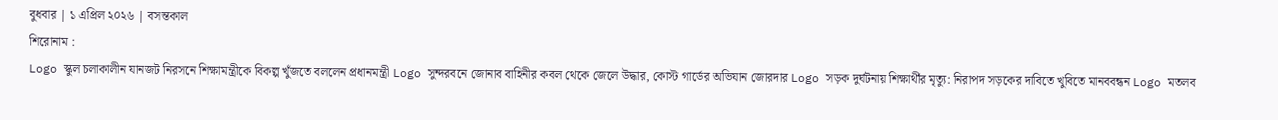বুধবার | ১ এপ্রিল ২০২৬ | বসন্তকাল
শিরোনাম :
Logo স্কুল চলাকালীন যানজট নিরসনে শিক্ষামন্ত্রীকে বিকল্প খুঁজতে বললেন প্রধানমন্ত্রী Logo সুন্দরবনে জোনাব বাহিনীর কবল থেকে জেলে উদ্ধার, কোস্ট গার্ডের অভিযান জোরদার Logo সড়ক দুর্ঘটনায় শিক্ষার্থীর মৃত্যু: নিরাপদ সড়কের দাবিতে খুবিতে মানববন্ধন Logo মতলব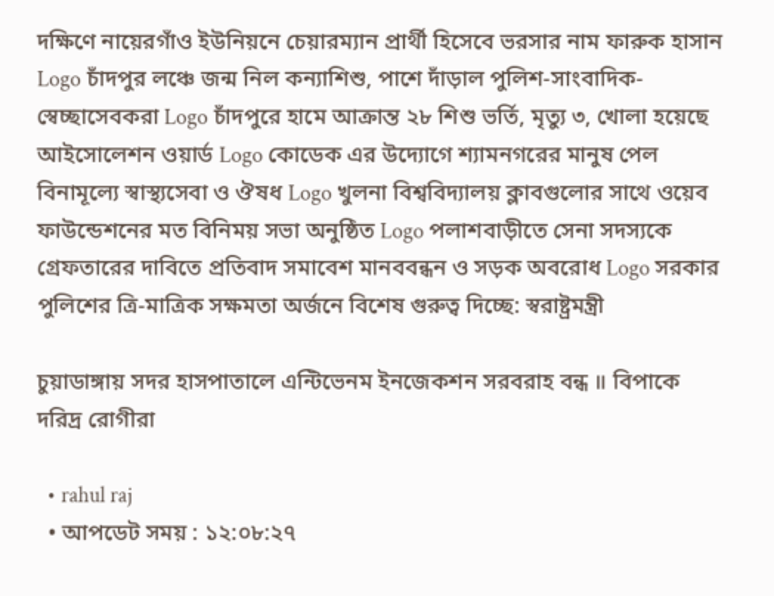দক্ষিণে নায়েরগাঁও ইউনিয়নে চেয়ারম্যান প্রার্থী হিসেবে ভরসার নাম ফারুক হাসান Logo চাঁদপুর লঞ্চে জন্ম নিল কন্যাশিশু, পাশে দাঁড়াল পুলিশ-সাংবাদিক-স্বেচ্ছাসেবকরা Logo চাঁদপুরে হামে আক্রান্ত ২৮ শিশু ভর্তি, মৃত্যু ৩, খোলা হয়েছে আইসোলেশন ওয়ার্ড Logo কোডেক এর উদ্যোগে শ্যামনগরের মানুষ পেল বিনামূল্যে স্বাস্থ্যসেবা ও ঔষধ Logo খুলনা বিশ্ববিদ্যালয় ক্লাবগুলোর সাথে ওয়েব ফাউন্ডেশনের মত বিনিময় সভা অনুষ্ঠিত Logo পলাশবাড়ীতে সেনা সদস্যকে গ্রেফতারের দাবিতে প্রতিবাদ সমাবেশ মানববন্ধন ও সড়ক অবরোধ Logo সরকার পুলিশের ত্রি-মাত্রিক সক্ষমতা অর্জনে বিশেষ গুরুত্ব দিচ্ছে: স্বরাষ্ট্রমন্ত্রী

চুয়াডাঙ্গায় সদর হাসপাতালে এন্টিভেনম ইনজেকশন সরবরাহ বন্ধ ॥ বিপাকে দরিদ্র রোগীরা

  • rahul raj
  • আপডেট সময় : ১২:০৮:২৭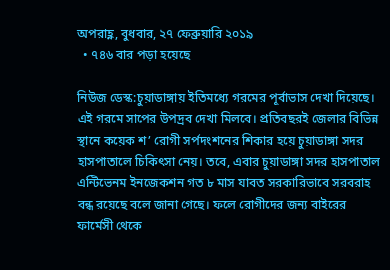অপরাহ্ণ, বুধবার, ২৭ ফেব্রুয়ারি ২০১৯
  • ৭৪৬ বার পড়া হয়েছে

নিউজ ডেস্ক:চুয়াডাঙ্গায় ইতিমধ্যে গরমের পূর্বাভাস দেখা দিয়েছে। এই গরমে সাপের উপদ্রব দেখা মিলবে। প্রতিবছরই জেলার বিভিন্ন স্থানে কয়েক শ’ রোগী সর্পদংশনের শিকার হয়ে চুয়াডাঙ্গা সদর হাসপাতালে চিকিৎসা নেয়। তবে, এবার চুয়াডাঙ্গা সদর হাসপাতাল এন্টিভেনম ইনজেকশন গত ৮ মাস যাবত সরকারিভাবে সরবরাহ বন্ধ রয়েছে বলে জানা গেছে। ফলে রোগীদের জন্য বাইরের ফার্মেসী থেকে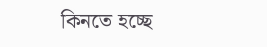কিনতে হচ্ছে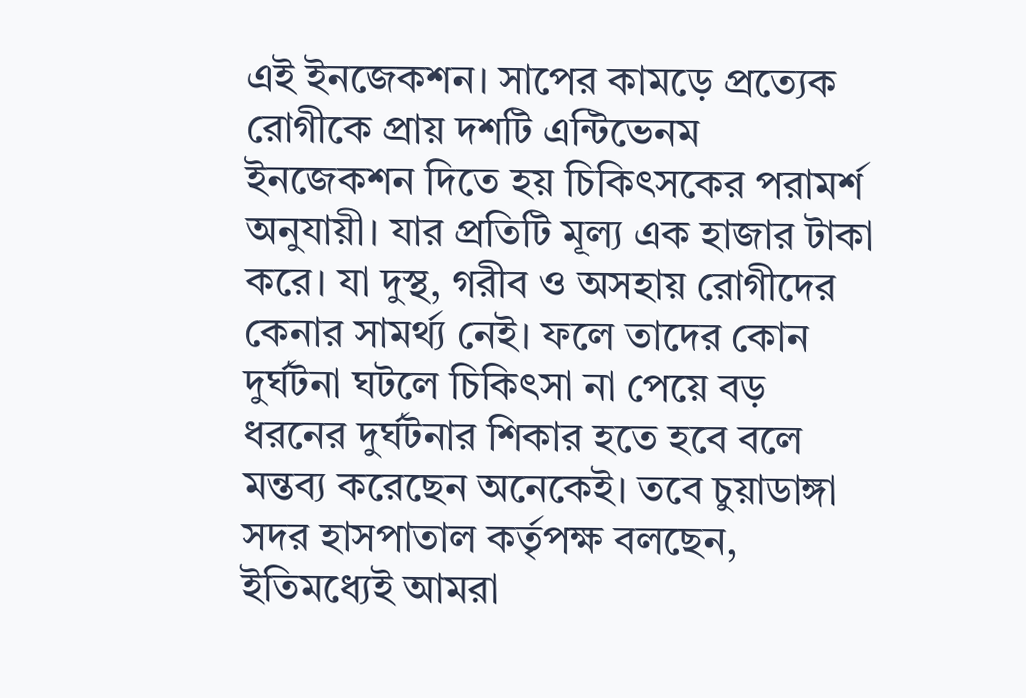এই ইনজেকশন। সাপের কামড়ে প্রত্যেক রোগীকে প্রায় দশটি এন্টিভেনম ইনজেকশন দিতে হয় চিকিৎসকের পরামর্শ অনুযায়ী। যার প্রতিটি মূল্য এক হাজার টাকা করে। যা দুস্থ, গরীব ও অসহায় রোগীদের কেনার সামর্থ্য নেই। ফলে তাদের কোন দুর্ঘটনা ঘটলে চিকিৎসা না পেয়ে বড় ধরনের দুর্ঘটনার শিকার হতে হবে বলে মন্তব্য করেছেন অনেকেই। তবে চুয়াডাঙ্গা সদর হাসপাতাল কর্তৃপক্ষ বলছেন, ইতিমধ্যেই আমরা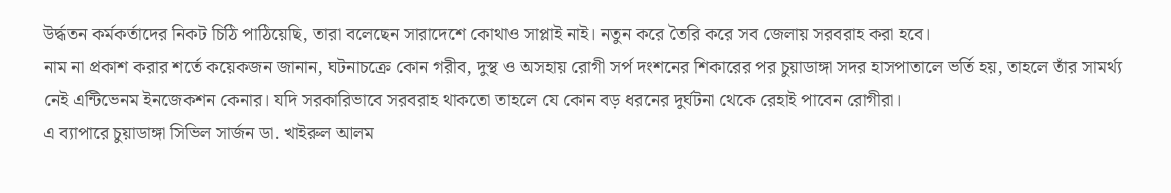উর্দ্ধতন কর্মকর্তাদের নিকট চিঠি পাঠিয়েছি, তারা বলেছেন সারাদেশে কোথাও সাপ্লাই নাই। নতুন করে তৈরি করে সব জেলায় সরবরাহ করা হবে।
নাম না প্রকাশ করার শর্তে কয়েকজন জানান, ঘটনাচক্রে কোন গরীব, দুস্থ ও অসহায় রোগী সর্প দংশনের শিকারের পর চুয়াডাঙ্গা সদর হাসপাতালে ভর্তি হয়, তাহলে তাঁর সামর্থ্য নেই এন্টিভেনম ইনজেকশন কেনার। যদি সরকারিভাবে সরবরাহ থাকতো তাহলে যে কোন বড় ধরনের দুর্ঘটনা থেকে রেহাই পাবেন রোগীরা।
এ ব্যাপারে চুয়াডাঙ্গা সিভিল সার্জন ডা. খাইরুল আলম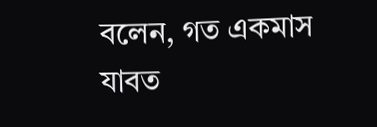বলেন, গত একমাস যাবত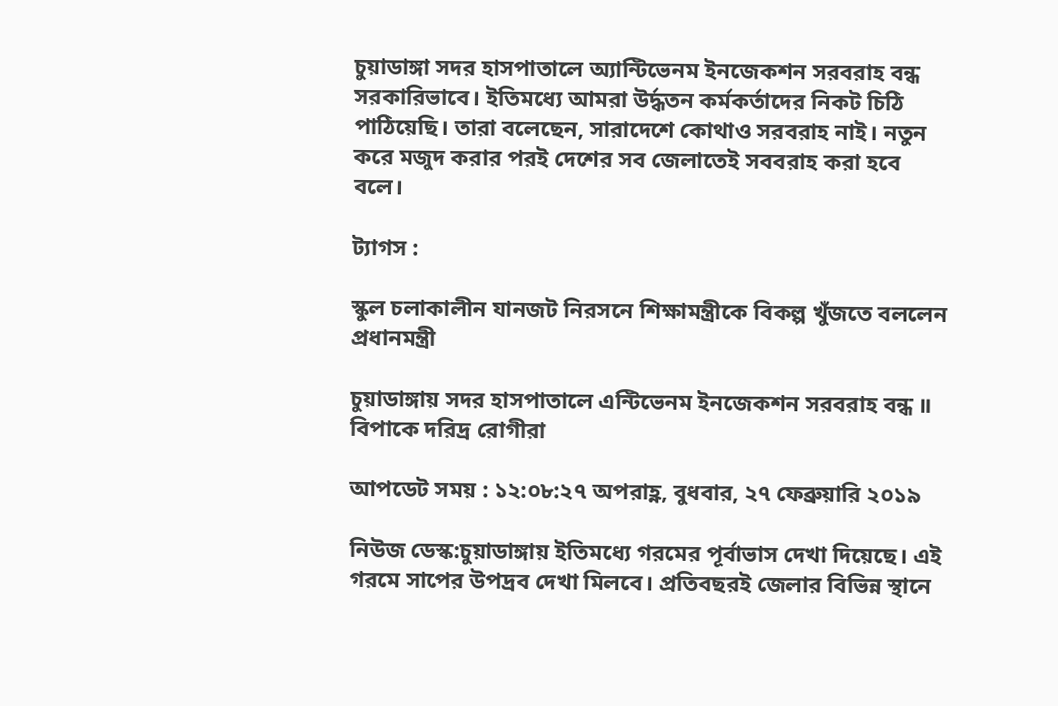চুয়াডাঙ্গা সদর হাসপাতালে অ্যান্টিভেনম ইনজেকশন সরবরাহ বন্ধ সরকারিভাবে। ইতিমধ্যে আমরা উর্দ্ধতন কর্মকর্তাদের নিকট চিঠি পাঠিয়েছি। তারা বলেছেন, সারাদেশে কোথাও সরবরাহ নাই। নতুন করে মজুদ করার পরই দেশের সব জেলাতেই সববরাহ করা হবে বলে।

ট্যাগস :

স্কুল চলাকালীন যানজট নিরসনে শিক্ষামন্ত্রীকে বিকল্প খুঁজতে বললেন প্রধানমন্ত্রী

চুয়াডাঙ্গায় সদর হাসপাতালে এন্টিভেনম ইনজেকশন সরবরাহ বন্ধ ॥ বিপাকে দরিদ্র রোগীরা

আপডেট সময় : ১২:০৮:২৭ অপরাহ্ণ, বুধবার, ২৭ ফেব্রুয়ারি ২০১৯

নিউজ ডেস্ক:চুয়াডাঙ্গায় ইতিমধ্যে গরমের পূর্বাভাস দেখা দিয়েছে। এই গরমে সাপের উপদ্রব দেখা মিলবে। প্রতিবছরই জেলার বিভিন্ন স্থানে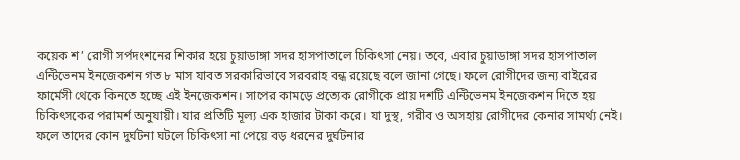কয়েক শ’ রোগী সর্পদংশনের শিকার হয়ে চুয়াডাঙ্গা সদর হাসপাতালে চিকিৎসা নেয়। তবে, এবার চুয়াডাঙ্গা সদর হাসপাতাল এন্টিভেনম ইনজেকশন গত ৮ মাস যাবত সরকারিভাবে সরবরাহ বন্ধ রয়েছে বলে জানা গেছে। ফলে রোগীদের জন্য বাইরের ফার্মেসী থেকে কিনতে হচ্ছে এই ইনজেকশন। সাপের কামড়ে প্রত্যেক রোগীকে প্রায় দশটি এন্টিভেনম ইনজেকশন দিতে হয় চিকিৎসকের পরামর্শ অনুযায়ী। যার প্রতিটি মূল্য এক হাজার টাকা করে। যা দুস্থ, গরীব ও অসহায় রোগীদের কেনার সামর্থ্য নেই। ফলে তাদের কোন দুর্ঘটনা ঘটলে চিকিৎসা না পেয়ে বড় ধরনের দুর্ঘটনার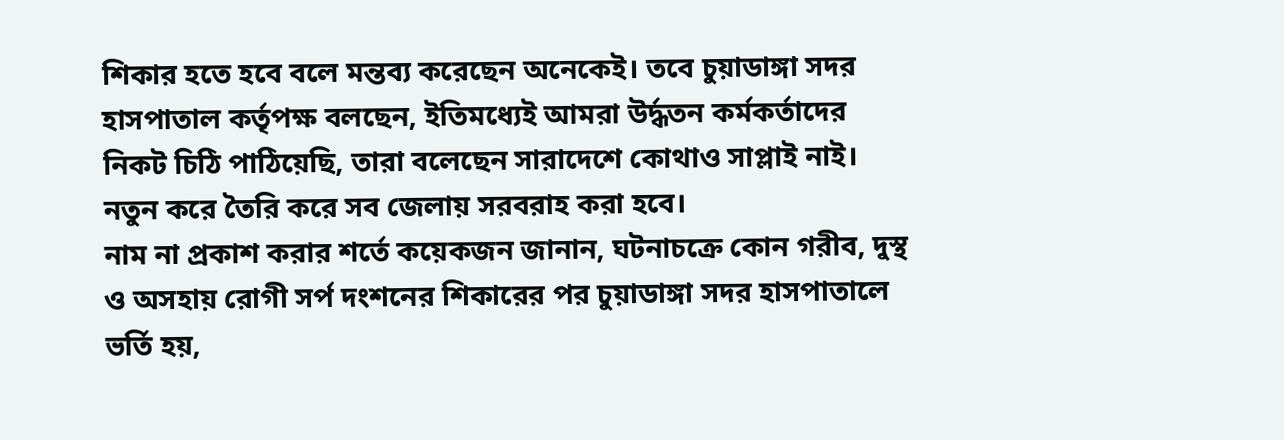শিকার হতে হবে বলে মন্তব্য করেছেন অনেকেই। তবে চুয়াডাঙ্গা সদর হাসপাতাল কর্তৃপক্ষ বলছেন, ইতিমধ্যেই আমরা উর্দ্ধতন কর্মকর্তাদের নিকট চিঠি পাঠিয়েছি, তারা বলেছেন সারাদেশে কোথাও সাপ্লাই নাই। নতুন করে তৈরি করে সব জেলায় সরবরাহ করা হবে।
নাম না প্রকাশ করার শর্তে কয়েকজন জানান, ঘটনাচক্রে কোন গরীব, দুস্থ ও অসহায় রোগী সর্প দংশনের শিকারের পর চুয়াডাঙ্গা সদর হাসপাতালে ভর্তি হয়,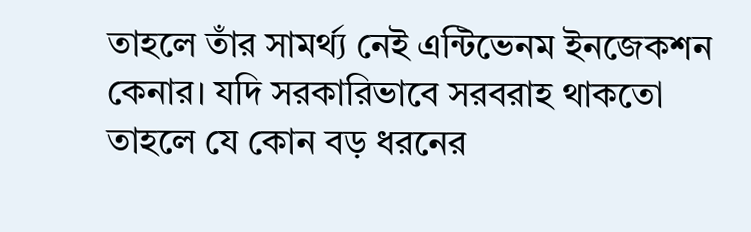তাহলে তাঁর সামর্থ্য নেই এন্টিভেনম ইনজেকশন কেনার। যদি সরকারিভাবে সরবরাহ থাকতো তাহলে যে কোন বড় ধরনের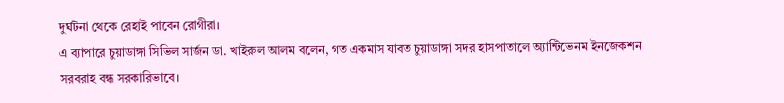দুর্ঘটনা থেকে রেহাই পাবেন রোগীরা।
এ ব্যাপারে চুয়াডাঙ্গা সিভিল সার্জন ডা. খাইরুল আলম বলেন, গত একমাস যাবত চুয়াডাঙ্গা সদর হাসপাতালে অ্যান্টিভেনম ইনজেকশন সরবরাহ বন্ধ সরকারিভাবে।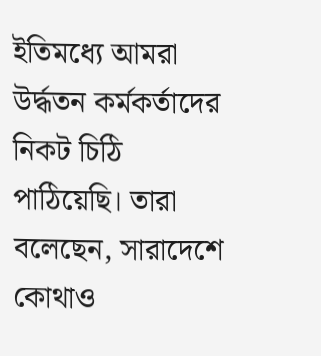ইতিমধ্যে আমরা উর্দ্ধতন কর্মকর্তাদের নিকট চিঠি পাঠিয়েছি। তারা বলেছেন, সারাদেশে কোথাও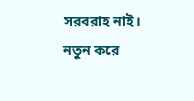সরবরাহ নাই। নতুন করে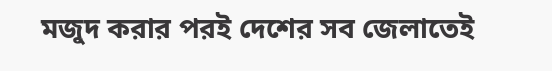মজুদ করার পরই দেশের সব জেলাতেই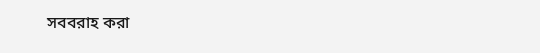সববরাহ করা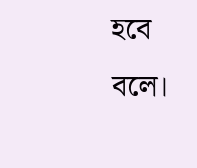হবে বলে।